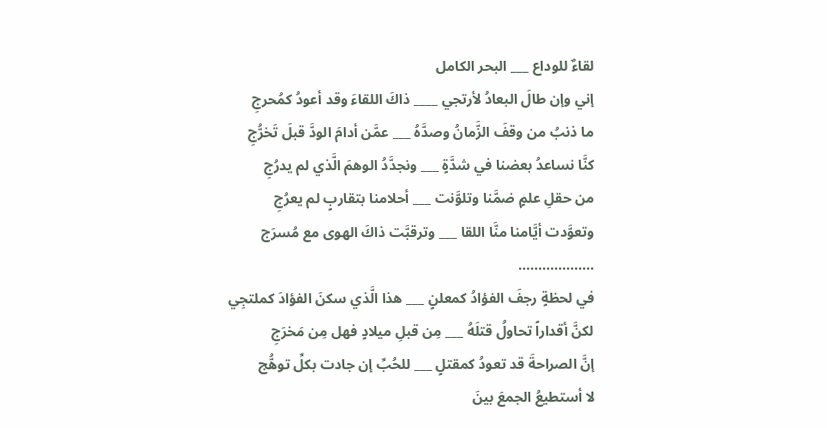لقاءٌ للوداع ___ البحر الكامل
إني وإن طالَ البعادُ لأرتجي ____ ذاكَ اللقاءَ وقد أعودُ كمُحرجِ
ما ذنبُ من وقفَ الزَّمانُ وصدَّهُ ___ عمَّن أدامَ الودَّ قبلَ تَخرُّجِ
كنَّا نساعدُ بعضنا في شدَّةٍ ___ ونجدَّدُ الوهمَ الَّذي لم يدرُجِ
من حقلِ علمٍ ضمَّنا وتلوَّنت ___ أحلامنا بتقاربٍ لم يعرُجِ
وتعوَّدت أيَّامنا منَّا اللقا ___ وترقبَّت ذاكَ الهوى مع مُسرَج
...................
في لحظةٍ رجفَ الفؤادُ كمعلنٍ ___ هذا الَّذي سكنَ الفؤادَ كملتجِي
لكنَّ أقداراً تحاولُ قتلَهُ ___ مِن قبلِ ميلادٍ فهل مِن مَخرَجِ
إنَّ الصراحةَ قد تعودُ كمقتلٍ ___ للحُبِّ إن جادت بكلِّ توهُّج
لا أستطيعُ الجمعَ بينَ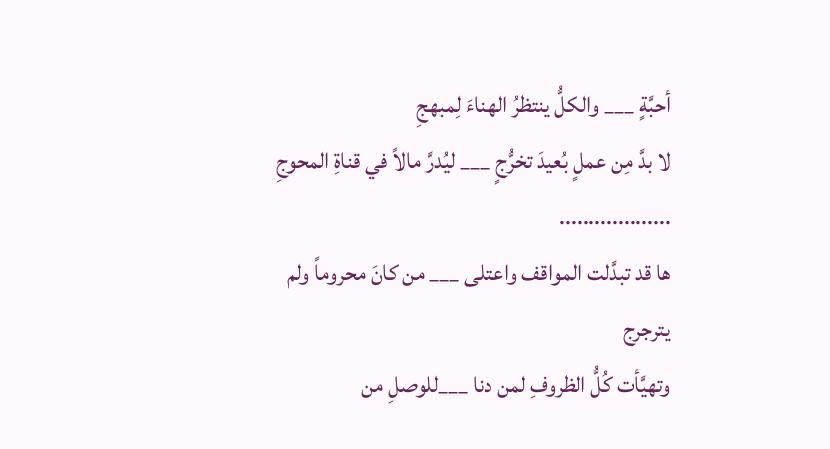أحبَّةٍ ___ والكلُّ ينتظرُ الهناءَ لِمبهجِ
لا بدَّ مِن عملٍ بُعيدَ تخرُّجٍ ___ ليُدرَّ مالاً في قناةِ المحوجِ
...................
ها قد تبدَّلت المواقف واعتلى ___ من كانَ محروماً ولم يترجرج
وتهيَّأت كُلُّ الظروفِ لمن دنا ___للوصلِ من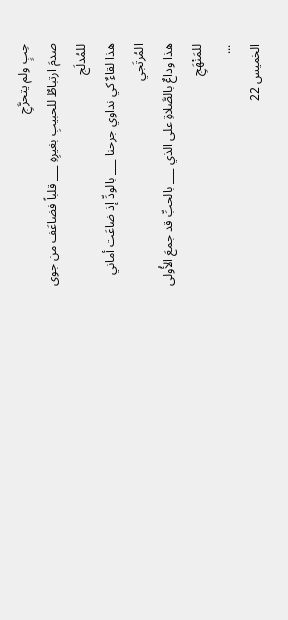حِبٍ ولم يتحرَّجِ
صدمَ ارتباطٌ للحبيبِ بغيرِهِ ___ قلباً فضاعَف من جوى للمُدلَج
هذا لقاءٌ كي نداوي جرحنا ___ بالودِّ إذ ضاعَت أماني المُرتَجي
هذا وداعٌ بالصَّلاةِ على الذي ___ بالحبِّ قد جمعَ الأُولى للمَنْهَجِ
...
الخميس 22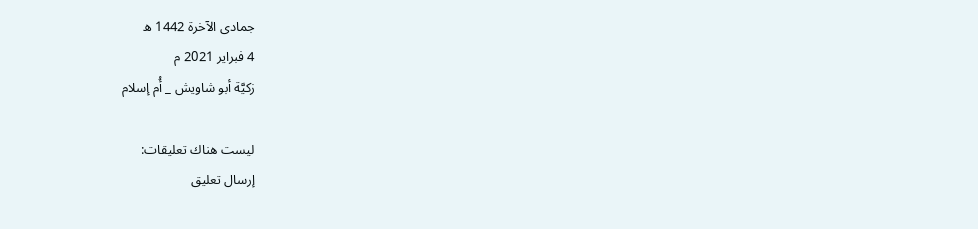جمادى الآخرة 1442 ه
4 فبراير 2021 م
زكيَّة أبو شاويش _ أُم إسلام

ليست هناك تعليقات:
إرسال تعليق